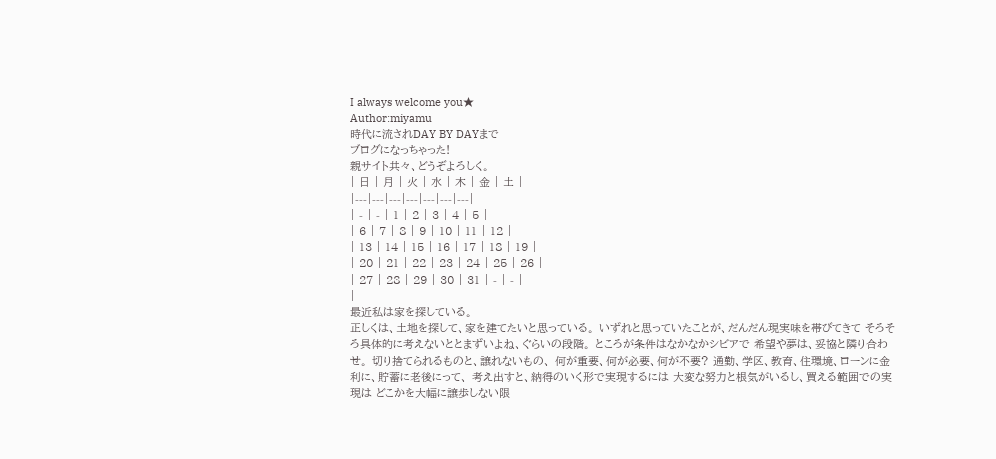I always welcome you★
Author:miyamu
時代に流されDAY BY DAYまで
ブログになっちゃった!
親サイト共々、どうぞよろしく。
| 日 | 月 | 火 | 水 | 木 | 金 | 土 |
|---|---|---|---|---|---|---|
| - | - | 1 | 2 | 3 | 4 | 5 |
| 6 | 7 | 8 | 9 | 10 | 11 | 12 |
| 13 | 14 | 15 | 16 | 17 | 18 | 19 |
| 20 | 21 | 22 | 23 | 24 | 25 | 26 |
| 27 | 28 | 29 | 30 | 31 | - | - |
|
最近私は家を探している。
正しくは、土地を探して、家を建てたいと思っている。 いずれと思っていたことが、だんだん現実味を帯びてきて そろそろ具体的に考えないととまずいよね、ぐらいの段階。 ところが条件はなかなかシビアで 希望や夢は、妥協と隣り合わせ。 切り捨てられるものと、譲れないもの、 何が重要、何が必要、何が不要? 通勤、学区、教育、住環境、ローンに金利に、貯蓄に老後にって、 考え出すと、納得のいく形で実現するには 大変な努力と根気がいるし、買える範囲での実現は どこかを大幅に譲歩しない限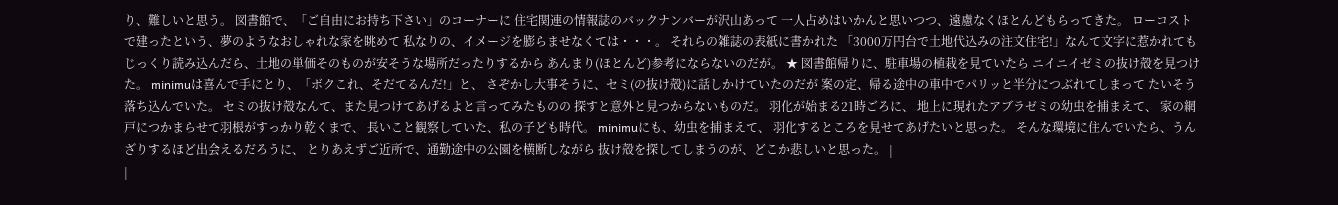り、難しいと思う。 図書館で、「ご自由にお持ち下さい」のコーナーに 住宅関連の情報誌のバックナンバーが沢山あって 一人占めはいかんと思いつつ、遠慮なくほとんどもらってきた。 ローコストで建ったという、夢のようなおしゃれな家を眺めて 私なりの、イメージを膨らませなくては・・・。 それらの雑誌の表紙に書かれた 「3000万円台で土地代込みの注文住宅!」なんて文字に惹かれても じっくり読み込んだら、土地の単価そのものが安そうな場所だったりするから あんまり(ほとんど)参考にならないのだが。 ★ 図書館帰りに、駐車場の植栽を見ていたら ニイニイゼミの抜け殻を見つけた。 minimuは喜んで手にとり、「ボクこれ、そだてるんだ!」と、 さぞかし大事そうに、セミ(の抜け殻)に話しかけていたのだが 案の定、帰る途中の車中でパリッと半分につぶれてしまって たいそう落ち込んでいた。 セミの抜け殻なんて、また見つけてあげるよと言ってみたものの 探すと意外と見つからないものだ。 羽化が始まる21時ごろに、 地上に現れたアブラゼミの幼虫を捕まえて、 家の網戸につかまらせて羽根がすっかり乾くまで、 長いこと観察していた、私の子ども時代。 minimuにも、幼虫を捕まえて、 羽化するところを見せてあげたいと思った。 そんな環境に住んでいたら、うんざりするほど出会えるだろうに、 とりあえずご近所で、通勤途中の公園を横断しながら 抜け殻を探してしまうのが、どこか悲しいと思った。 |
|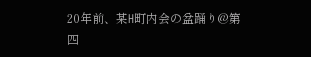20年前、某H町内会の盆踊り@第四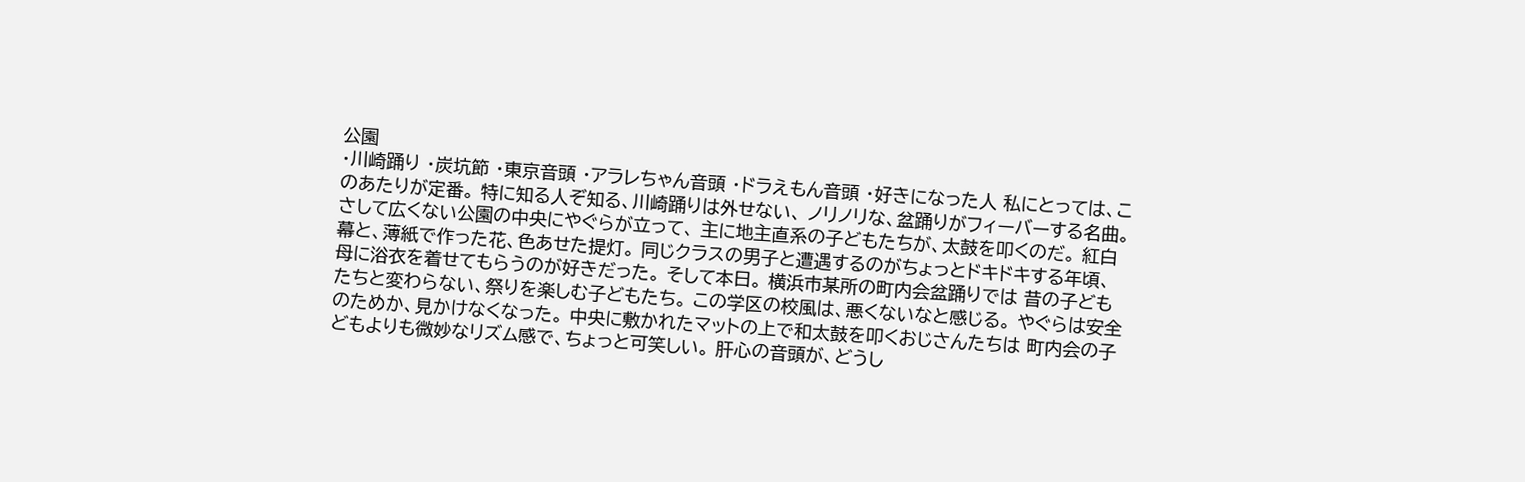公園
・川崎踊り ・炭坑節 ・東京音頭 ・アラレちゃん音頭 ・ドラえもん音頭 ・好きになった人 私にとっては、このあたりが定番。 特に知る人ぞ知る、川崎踊りは外せない、 ノリノリな、盆踊りがフィーバーする名曲。 さして広くない公園の中央にやぐらが立って、 主に地主直系の子どもたちが、太鼓を叩くのだ。 紅白幕と、薄紙で作った花、色あせた提灯。 同じクラスの男子と遭遇するのがちょっとドキドキする年頃、 母に浴衣を着せてもらうのが好きだった。 そして本日。 横浜市某所の町内会盆踊りでは 昔の子どもたちと変わらない、祭りを楽しむ子どもたち。 この学区の校風は、悪くないなと感じる。 やぐらは安全のためか、見かけなくなった。 中央に敷かれたマットの上で和太鼓を叩くおじさんたちは 町内会の子どもよりも微妙なリズム感で、ちょっと可笑しい。 肝心の音頭が、どうし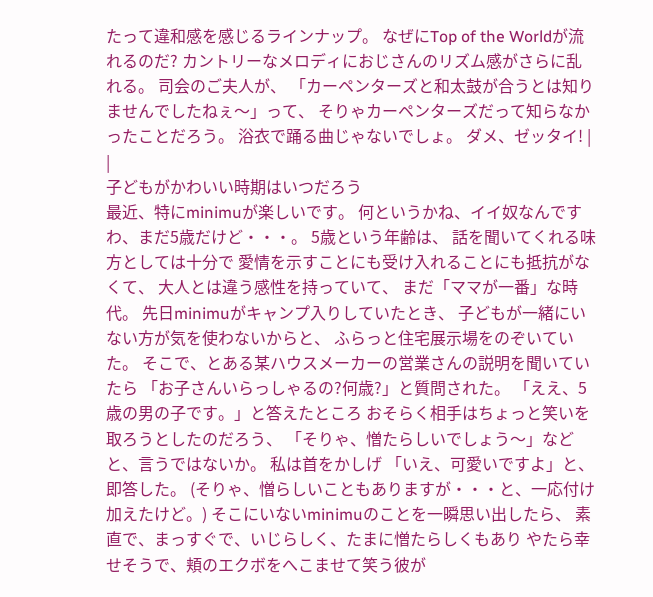たって違和感を感じるラインナップ。 なぜにTop of the Worldが流れるのだ? カントリーなメロディにおじさんのリズム感がさらに乱れる。 司会のご夫人が、 「カーペンターズと和太鼓が合うとは知りませんでしたねぇ〜」って、 そりゃカーペンターズだって知らなかったことだろう。 浴衣で踊る曲じゃないでしょ。 ダメ、ゼッタイ! |
|
子どもがかわいい時期はいつだろう
最近、特にminimuが楽しいです。 何というかね、イイ奴なんですわ、まだ5歳だけど・・・。 5歳という年齢は、 話を聞いてくれる味方としては十分で 愛情を示すことにも受け入れることにも抵抗がなくて、 大人とは違う感性を持っていて、 まだ「ママが一番」な時代。 先日minimuがキャンプ入りしていたとき、 子どもが一緒にいない方が気を使わないからと、 ふらっと住宅展示場をのぞいていた。 そこで、とある某ハウスメーカーの営業さんの説明を聞いていたら 「お子さんいらっしゃるの?何歳?」と質問された。 「ええ、5歳の男の子です。」と答えたところ おそらく相手はちょっと笑いを取ろうとしたのだろう、 「そりゃ、憎たらしいでしょう〜」などと、言うではないか。 私は首をかしげ 「いえ、可愛いですよ」と、即答した。 (そりゃ、憎らしいこともありますが・・・と、一応付け加えたけど。) そこにいないminimuのことを一瞬思い出したら、 素直で、まっすぐで、いじらしく、たまに憎たらしくもあり やたら幸せそうで、頬のエクボをへこませて笑う彼が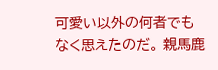可愛い以外の何者でもなく思えたのだ。 親馬鹿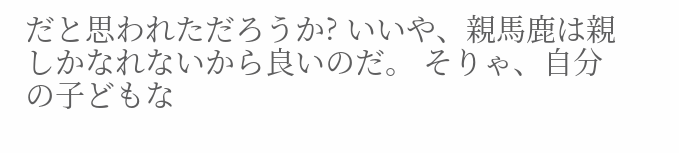だと思われただろうか? いいや、親馬鹿は親しかなれないから良いのだ。 そりゃ、自分の子どもな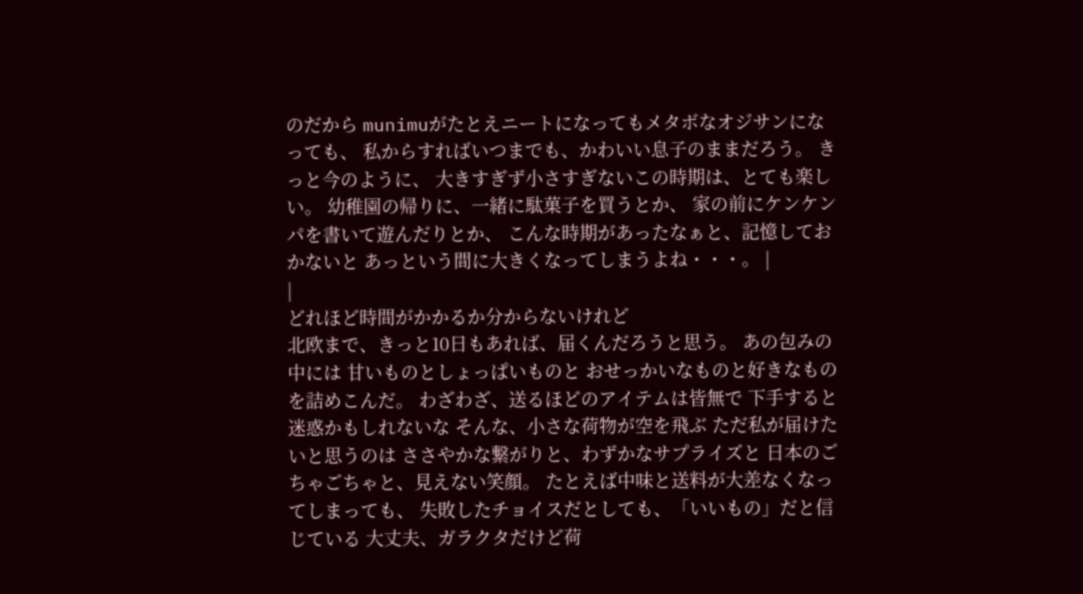のだから munimuがたとえニートになってもメタボなオジサンになっても、 私からすればいつまでも、かわいい息子のままだろう。 きっと今のように、 大きすぎず小さすぎないこの時期は、とても楽しい。 幼稚園の帰りに、一緒に駄菓子を買うとか、 家の前にケンケンパを書いて遊んだりとか、 こんな時期があったなぁと、記憶しておかないと あっという間に大きくなってしまうよね・・・。 |
|
どれほど時間がかかるか分からないけれど
北欧まで、きっと10日もあれば、届くんだろうと思う。 あの包みの中には 甘いものとしょっぱいものと おせっかいなものと好きなものを詰めこんだ。 わざわざ、送るほどのアイテムは皆無で 下手すると迷惑かもしれないな そんな、小さな荷物が空を飛ぶ ただ私が届けたいと思うのは ささやかな繋がりと、わずかなサプライズと 日本のごちゃごちゃと、見えない笑顔。 たとえば中味と送料が大差なくなってしまっても、 失敗したチョイスだとしても、「いいもの」だと信じている 大丈夫、ガラクタだけど荷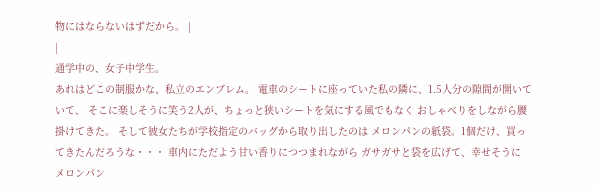物にはならないはずだから。 |
|
通学中の、女子中学生。
あれはどこの制服かな、私立のエンブレム。 電車のシートに座っていた私の隣に、1.5人分の隙間が開いていて、 そこに楽しそうに笑う2人が、ちょっと狭いシートを気にする風でもなく おしゃべりをしながら腰掛けてきた。 そして彼女たちが学校指定のバッグから取り出したのは メロンパンの紙袋。1個だけ、買ってきたんだろうな・・・ 車内にただよう甘い香りにつつまれながら ガサガサと袋を広げて、幸せそうに メロンパン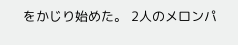をかじり始めた。 2人のメロンパ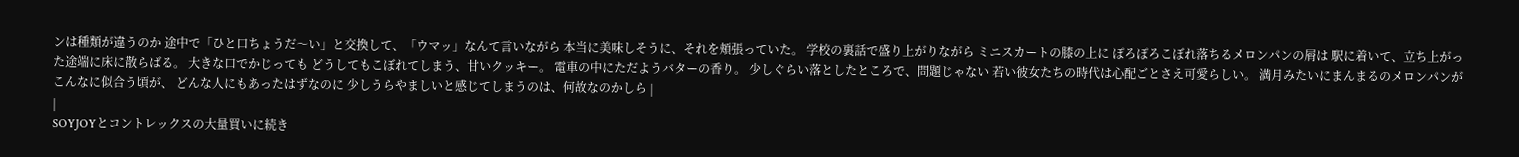ンは種類が違うのか 途中で「ひと口ちょうだ〜い」と交換して、「ウマッ」なんて言いながら 本当に美味しそうに、それを頬張っていた。 学校の裏話で盛り上がりながら ミニスカートの膝の上に ぽろぽろこぼれ落ちるメロンパンの屑は 駅に着いて、立ち上がった途端に床に散らばる。 大きな口でかじっても どうしてもこぼれてしまう、甘いクッキー。 電車の中にただようバターの香り。 少しぐらい落としたところで、問題じゃない 若い彼女たちの時代は心配ごとさえ可愛らしい。 満月みたいにまんまるのメロンパンがこんなに似合う頃が、 どんな人にもあったはずなのに 少しうらやましいと感じてしまうのは、何故なのかしら |
|
SOYJOYとコントレックスの大量買いに続き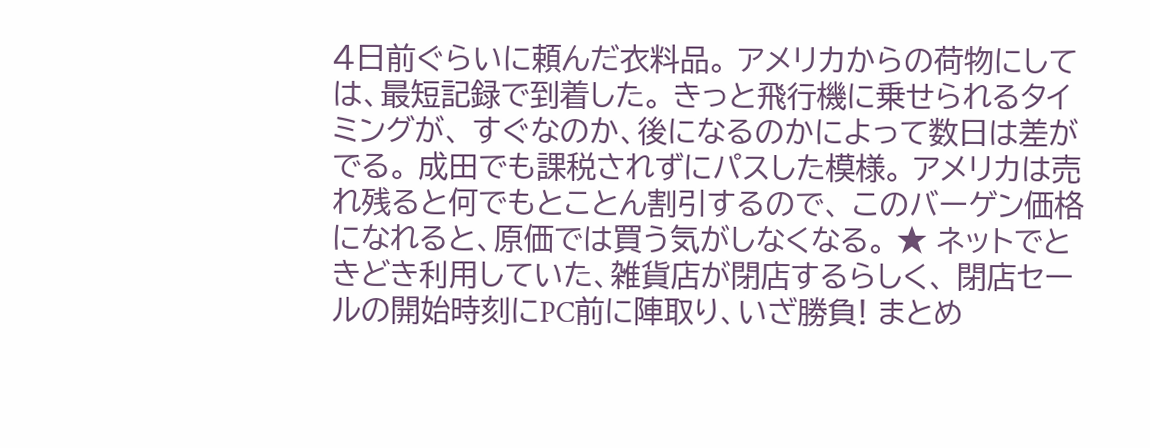4日前ぐらいに頼んだ衣料品。 アメリカからの荷物にしては、最短記録で到着した。 きっと飛行機に乗せられるタイミングが、 すぐなのか、後になるのかによって数日は差がでる。 成田でも課税されずにパスした模様。 アメリカは売れ残ると何でもとことん割引するので、 このバーゲン価格になれると、原価では買う気がしなくなる。 ★ ネットでときどき利用していた、雑貨店が閉店するらしく、 閉店セールの開始時刻にPC前に陣取り、いざ勝負! まとめ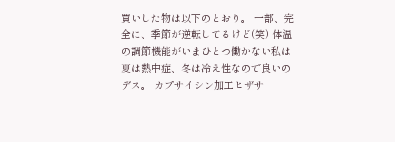買いした物は以下のとおり。 一部、完全に、季節が逆転してるけど(笑) 体温の調節機能がいまひとつ働かない私は 夏は熱中症、冬は冷え性なので良いのデス。 カプサイシン加工ヒザサ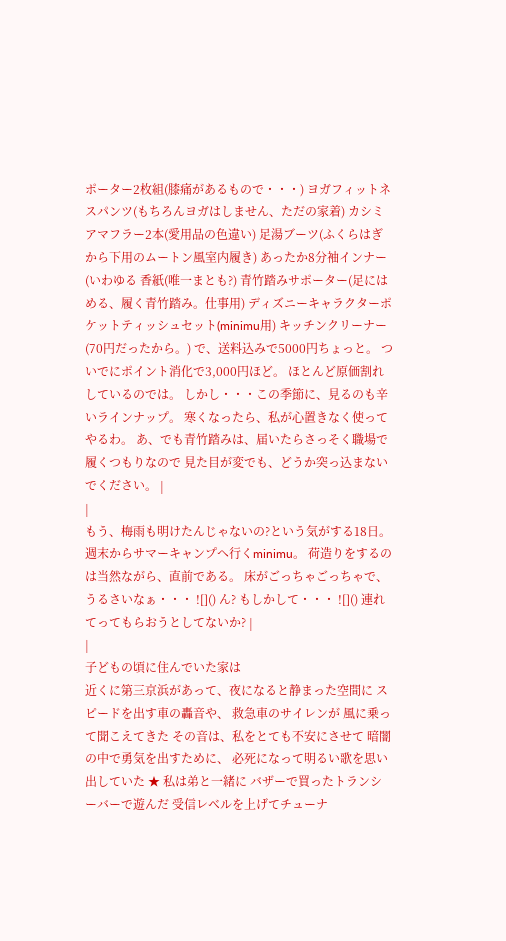ポーター2枚組(膝痛があるもので・・・) ヨガフィットネスパンツ(もちろんヨガはしません、ただの家着) カシミアマフラー2本(愛用品の色違い) 足湯ブーツ(ふくらはぎから下用のムートン風室内履き) あったか8分袖インナー(いわゆる 香紙(唯一まとも?) 青竹踏みサポーター(足にはめる、履く青竹踏み。仕事用) ディズニーキャラクターポケットティッシュセット(minimu用) キッチンクリーナー(70円だったから。) で、送料込みで5000円ちょっと。 ついでにポイント消化で3,000円ほど。 ほとんど原価割れしているのでは。 しかし・・・この季節に、見るのも辛いラインナップ。 寒くなったら、私が心置きなく使ってやるわ。 あ、でも青竹踏みは、届いたらさっそく職場で履くつもりなので 見た目が変でも、どうか突っ込まないでください。 |
|
もう、梅雨も明けたんじゃないの?という気がする18日。
週末からサマーキャンプへ行くminimu。 荷造りをするのは当然ながら、直前である。 床がごっちゃごっちゃで、うるさいなぁ・・・ ![]() ん? もしかして・・・ ![]() 連れてってもらおうとしてないか? |
|
子どもの頃に住んでいた家は
近くに第三京浜があって、夜になると静まった空間に スピードを出す車の轟音や、 救急車のサイレンが 風に乗って聞こえてきた その音は、私をとても不安にさせて 暗闇の中で勇気を出すために、 必死になって明るい歌を思い出していた ★ 私は弟と一緒に バザーで買ったトランシーバーで遊んだ 受信レベルを上げてチューナ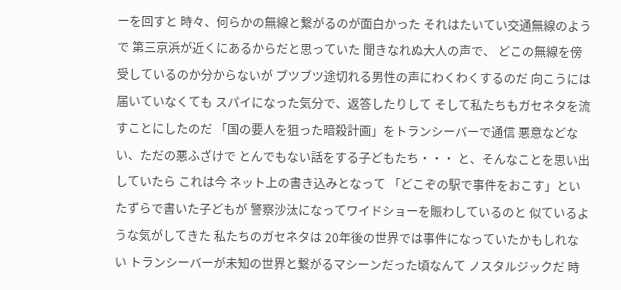ーを回すと 時々、何らかの無線と繋がるのが面白かった それはたいてい交通無線のようで 第三京浜が近くにあるからだと思っていた 聞きなれぬ大人の声で、 どこの無線を傍受しているのか分からないが ブツブツ途切れる男性の声にわくわくするのだ 向こうには届いていなくても スパイになった気分で、返答したりして そして私たちもガセネタを流すことにしたのだ 「国の要人を狙った暗殺計画」をトランシーバーで通信 悪意などない、ただの悪ふざけで とんでもない話をする子どもたち・・・ と、そんなことを思い出していたら これは今 ネット上の書き込みとなって 「どこぞの駅で事件をおこす」といたずらで書いた子どもが 警察沙汰になってワイドショーを賑わしているのと 似ているような気がしてきた 私たちのガセネタは 20年後の世界では事件になっていたかもしれない トランシーバーが未知の世界と繋がるマシーンだった頃なんて ノスタルジックだ 時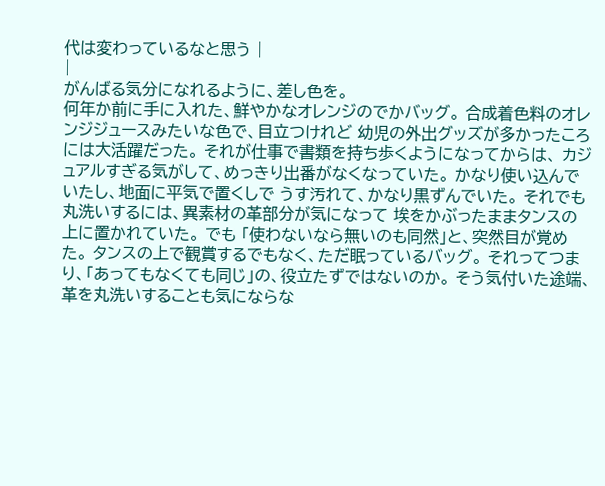代は変わっているなと思う |
|
がんばる気分になれるように、差し色を。
何年か前に手に入れた、鮮やかなオレンジのでかバッグ。 合成着色料のオレンジジュースみたいな色で、目立つけれど 幼児の外出グッズが多かったころには大活躍だった。 それが仕事で書類を持ち歩くようになってからは、 カジュアルすぎる気がして、めっきり出番がなくなっていた。 かなり使い込んでいたし、地面に平気で置くしで うす汚れて、かなり黒ずんでいた。 それでも丸洗いするには、異素材の革部分が気になって 埃をかぶったままタンスの上に置かれていた。 でも 「使わないなら無いのも同然」と、突然目が覚めた。 タンスの上で観賞するでもなく、ただ眠っているバッグ。 それってつまり、「あってもなくても同じ」の、役立たずではないのか。 そう気付いた途端、革を丸洗いすることも気にならな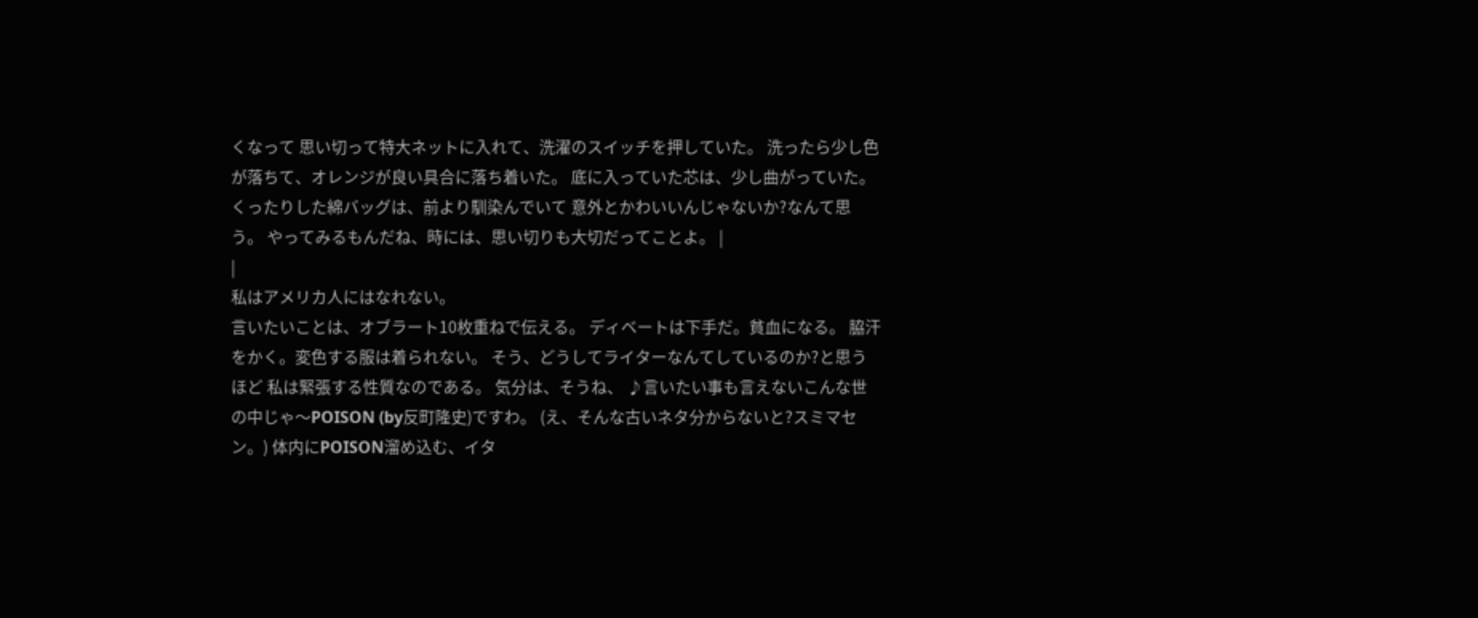くなって 思い切って特大ネットに入れて、洗濯のスイッチを押していた。 洗ったら少し色が落ちて、オレンジが良い具合に落ち着いた。 底に入っていた芯は、少し曲がっていた。 くったりした綿バッグは、前より馴染んでいて 意外とかわいいんじゃないか?なんて思う。 やってみるもんだね、時には、思い切りも大切だってことよ。 |
|
私はアメリカ人にはなれない。
言いたいことは、オブラート10枚重ねで伝える。 ディベートは下手だ。貧血になる。 脇汗をかく。変色する服は着られない。 そう、どうしてライターなんてしているのか?と思うほど 私は緊張する性質なのである。 気分は、そうね、 ♪言いたい事も言えないこんな世の中じゃ〜POISON (by反町隆史)ですわ。 (え、そんな古いネタ分からないと?スミマセン。) 体内にPOISON溜め込む、イタ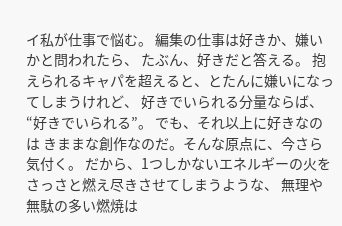イ私が仕事で悩む。 編集の仕事は好きか、嫌いかと問われたら、 たぶん、好きだと答える。 抱えられるキャパを超えると、とたんに嫌いになってしまうけれど、 好きでいられる分量ならば、“好きでいられる”。 でも、それ以上に好きなのは きままな創作なのだ。そんな原点に、今さら気付く。 だから、1つしかないエネルギーの火を さっさと燃え尽きさせてしまうような、 無理や無駄の多い燃焼は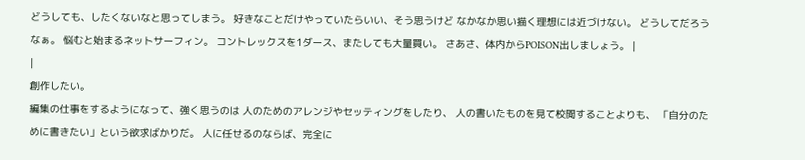どうしても、したくないなと思ってしまう。 好きなことだけやっていたらいい、そう思うけど なかなか思い描く理想には近づけない。 どうしてだろうなぁ。 悩むと始まるネットサーフィン。 コントレックスを1ダース、またしても大量買い。 さあさ、体内からPOISON出しましょう。 |
|
創作したい。
編集の仕事をするようになって、強く思うのは 人のためのアレンジやセッティングをしたり、 人の書いたものを見て校閲することよりも、 「自分のために書きたい」という欲求ばかりだ。 人に任せるのならば、完全に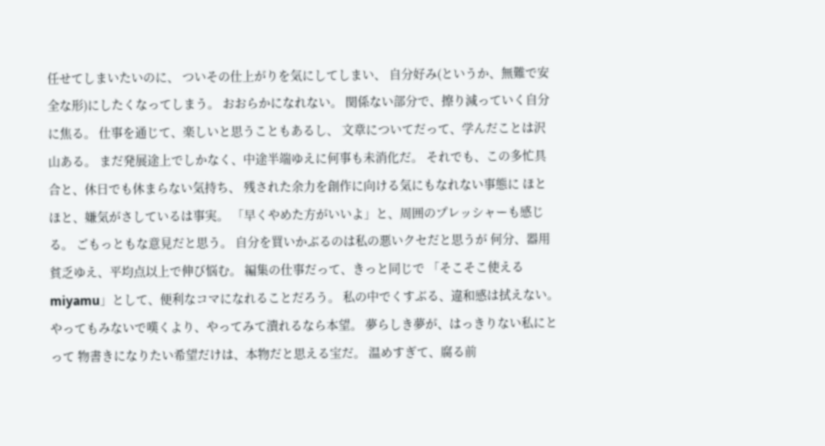任せてしまいたいのに、 ついその仕上がりを気にしてしまい、 自分好み(というか、無難で安全な形)にしたくなってしまう。 おおらかになれない。 関係ない部分で、擦り減っていく自分に焦る。 仕事を通じて、楽しいと思うこともあるし、 文章についてだって、学んだことは沢山ある。 まだ発展途上でしかなく、中途半端ゆえに何事も未消化だ。 それでも、この多忙具合と、休日でも休まらない気持ち、 残された余力を創作に向ける気にもなれない事態に ほとほと、嫌気がさしているは事実。 「早くやめた方がいいよ」と、周囲のプレッシャーも感じる。 ごもっともな意見だと思う。 自分を買いかぶるのは私の悪いクセだと思うが 何分、器用貧乏ゆえ、平均点以上で伸び悩む。 編集の仕事だって、きっと同じで 「そこそこ使えるmiyamu」として、便利なコマになれることだろう。 私の中でくすぶる、違和感は拭えない。 やってもみないで嘆くより、やってみて潰れるなら本望。 夢らしき夢が、はっきりない私にとって 物書きになりたい希望だけは、本物だと思える宝だ。 温めすぎて、腐る前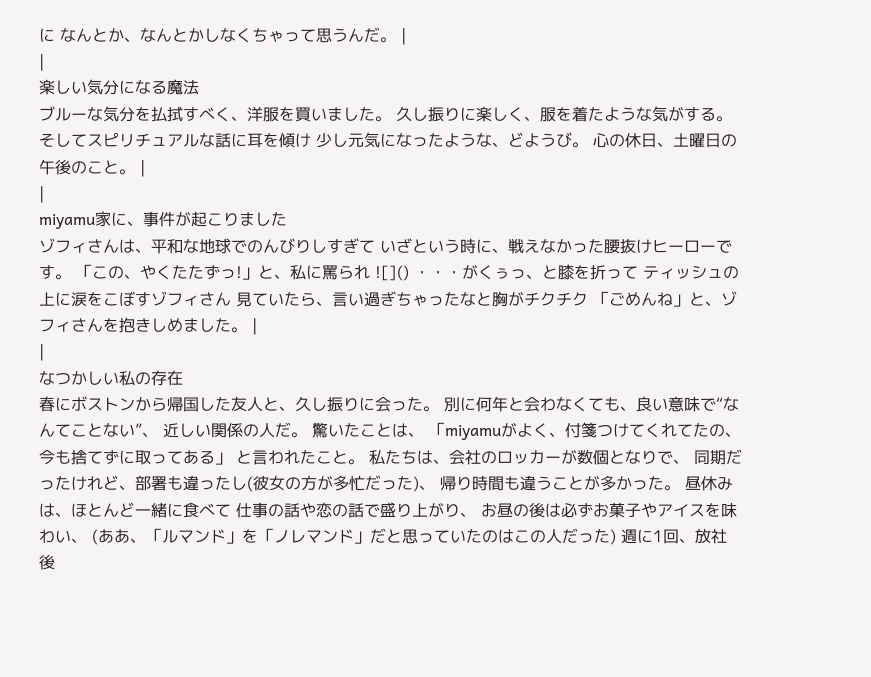に なんとか、なんとかしなくちゃって思うんだ。 |
|
楽しい気分になる魔法
ブルーな気分を払拭すべく、洋服を買いました。 久し振りに楽しく、服を着たような気がする。 そしてスピリチュアルな話に耳を傾け 少し元気になったような、どようび。 心の休日、土曜日の午後のこと。 |
|
miyamu家に、事件が起こりました
ゾフィさんは、平和な地球でのんびりしすぎて いざという時に、戦えなかった腰抜けヒーローです。 「この、やくたたずっ!」と、私に罵られ ![]() ・・・がくぅっ、と膝を折って ティッシュの上に涙をこぼすゾフィさん 見ていたら、言い過ぎちゃったなと胸がチクチク 「ごめんね」と、ゾフィさんを抱きしめました。 |
|
なつかしい私の存在
春にボストンから帰国した友人と、久し振りに会った。 別に何年と会わなくても、良い意味で“なんてことない”、 近しい関係の人だ。 驚いたことは、 「miyamuがよく、付箋つけてくれてたの、今も捨てずに取ってある」 と言われたこと。 私たちは、会社のロッカーが数個となりで、 同期だったけれど、部署も違ったし(彼女の方が多忙だった)、 帰り時間も違うことが多かった。 昼休みは、ほとんど一緒に食べて 仕事の話や恋の話で盛り上がり、 お昼の後は必ずお菓子やアイスを味わい、 (ああ、「ルマンド」を「ノレマンド」だと思っていたのはこの人だった) 週に1回、放社後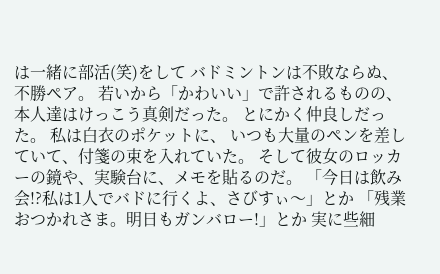は一緒に部活(笑)をして バドミントンは不敗ならぬ、不勝ペア。 若いから「かわいい」で許されるものの、本人達はけっこう真剣だった。 とにかく仲良しだった。 私は白衣のポケットに、 いつも大量のペンを差していて、付箋の束を入れていた。 そして彼女のロッカーの鏡や、実験台に、メモを貼るのだ。 「今日は飲み会!?私は1人でバドに行くよ、さびすぃ〜」とか 「残業おつかれさま。明日もガンバロー!」とか 実に些細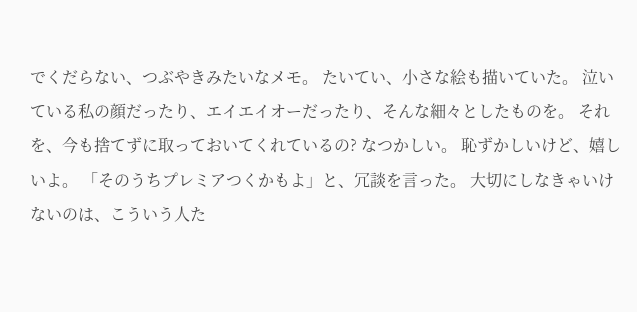でくだらない、つぶやきみたいなメモ。 たいてい、小さな絵も描いていた。 泣いている私の顔だったり、エイエイオーだったり、そんな細々としたものを。 それを、今も捨てずに取っておいてくれているの? なつかしい。 恥ずかしいけど、嬉しいよ。 「そのうちプレミアつくかもよ」と、冗談を言った。 大切にしなきゃいけないのは、こういう人た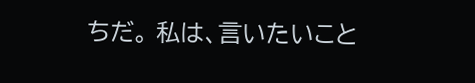ちだ。 私は、言いたいこと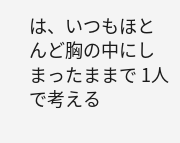は、いつもほとんど胸の中にしまったままで 1人で考える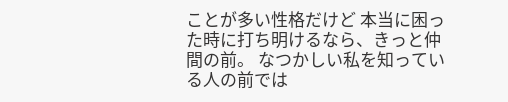ことが多い性格だけど 本当に困った時に打ち明けるなら、きっと仲間の前。 なつかしい私を知っている人の前では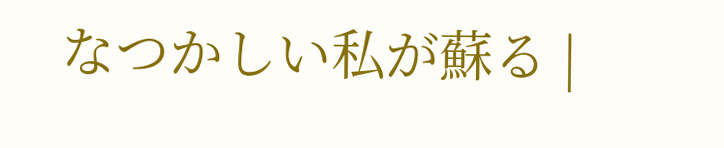なつかしい私が蘇る |